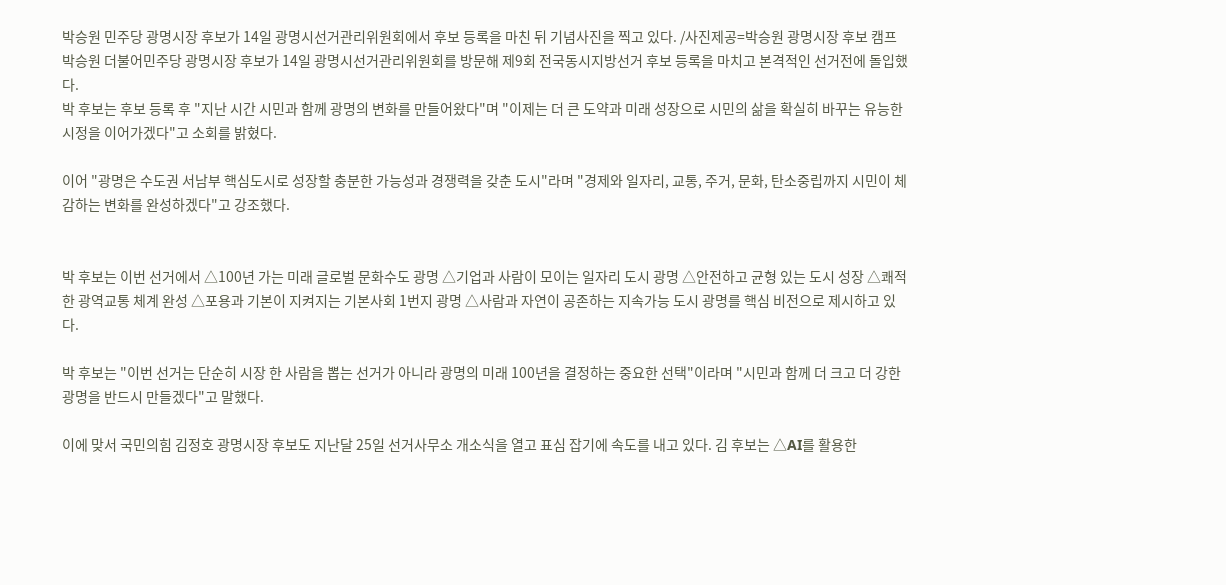박승원 민주당 광명시장 후보가 14일 광명시선거관리위원회에서 후보 등록을 마친 뒤 기념사진을 찍고 있다. /사진제공=박승원 광명시장 후보 캠프
박승원 더불어민주당 광명시장 후보가 14일 광명시선거관리위원회를 방문해 제9회 전국동시지방선거 후보 등록을 마치고 본격적인 선거전에 돌입했다.
박 후보는 후보 등록 후 "지난 시간 시민과 함께 광명의 변화를 만들어왔다"며 "이제는 더 큰 도약과 미래 성장으로 시민의 삶을 확실히 바꾸는 유능한 시정을 이어가겠다"고 소회를 밝혔다.

이어 "광명은 수도권 서남부 핵심도시로 성장할 충분한 가능성과 경쟁력을 갖춘 도시"라며 "경제와 일자리, 교통, 주거, 문화, 탄소중립까지 시민이 체감하는 변화를 완성하겠다"고 강조했다.


박 후보는 이번 선거에서 △100년 가는 미래 글로벌 문화수도 광명 △기업과 사람이 모이는 일자리 도시 광명 △안전하고 균형 있는 도시 성장 △쾌적한 광역교통 체계 완성 △포용과 기본이 지켜지는 기본사회 1번지 광명 △사람과 자연이 공존하는 지속가능 도시 광명를 핵심 비전으로 제시하고 있다.

박 후보는 "이번 선거는 단순히 시장 한 사람을 뽑는 선거가 아니라 광명의 미래 100년을 결정하는 중요한 선택"이라며 "시민과 함께 더 크고 더 강한 광명을 반드시 만들겠다"고 말했다.

이에 맞서 국민의힘 김정호 광명시장 후보도 지난달 25일 선거사무소 개소식을 열고 표심 잡기에 속도를 내고 있다. 김 후보는 △AI를 활용한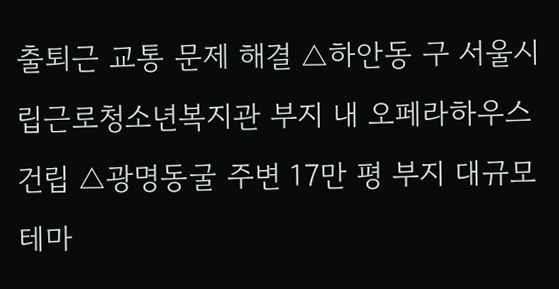출퇴근 교통 문제 해결 △하안동 구 서울시립근로청소년복지관 부지 내 오페라하우스 건립 △광명동굴 주변 17만 평 부지 대규모 테마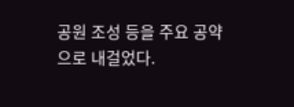공원 조성 등을 주요 공약으로 내걸었다.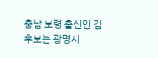충남 보령 출신인 김 후보는 광명시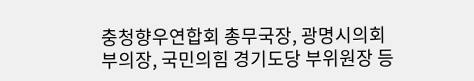충청향우연합회 총무국장, 광명시의회 부의장, 국민의힘 경기도당 부위원장 등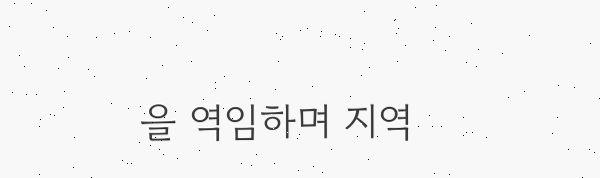을 역임하며 지역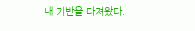내 기반을 다져왔다.